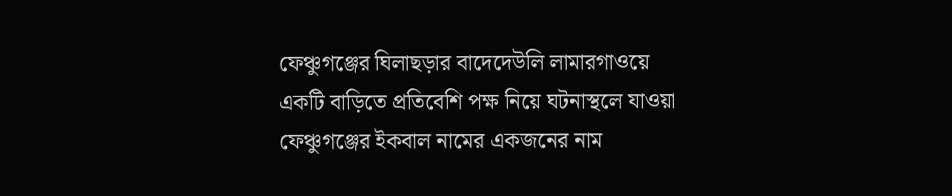ফেঞ্চুগঞ্জের ঘিলাছড়ার বাদেদেউলি লামারগাওয়ে একটি বাড়িতে প্রতিবেশি পক্ষ নিয়ে ঘটনাস্থলে যাওয়া ফেঞ্চুগঞ্জের ইকবাল নামের একজনের নাম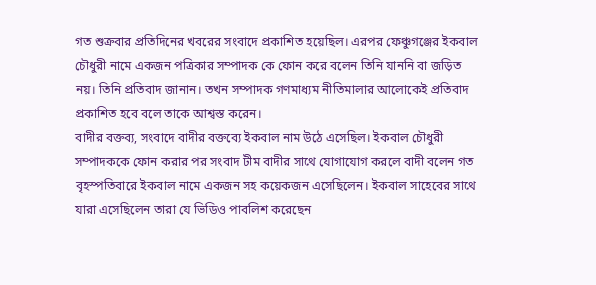গত শুক্রবার প্রতিদিনের খবরের সংবাদে প্রকাশিত হয়েছিল। এরপর ফেঞ্চুগঞ্জের ইকবাল চৌধুরী নামে একজন পত্রিকার সম্পাদক কে ফোন করে বলেন তিনি যাননি বা জড়িত নয়। তিনি প্রতিবাদ জানান। তখন সম্পাদক গণমাধ্যম নীতিমালার আলোকেই প্রতিবাদ প্রকাশিত হবে বলে তাকে আশ্বস্ত করেন।
বাদীর বক্তব্য, সংবাদে বাদীর বক্তব্যে ইকবাল নাম উঠে এসেছিল। ইকবাল চৌধুরী সম্পাদককে ফোন করার পর সংবাদ টীম বাদীর সাথে যোগাযোগ করলে বাদী বলেন গত বৃহস্পতিবারে ইকবাল নামে একজন সহ কয়েকজন এসেছিলেন। ইকবাল সাহেবের সাথে যারা এসেছিলেন তারা যে ভিডিও পাবলিশ করেছেন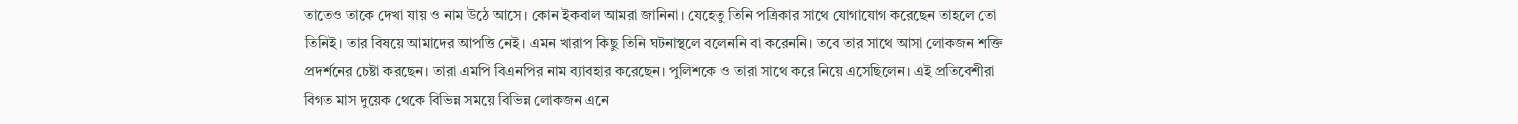তাতেও তাকে দেখা যায় ও নাম উঠে আসে। কোন ইকবাল আমরা জানিনা। যেহেতু তিনি পত্রিকার সাথে যোগাযোগ করেছেন তাহলে তো তিনিই। তার বিষয়ে আমাদের আপত্তি নেই। এমন খারাপ কিছু তিনি ঘটনাস্থলে বলেননি বা করেননি। তবে তার সাথে আসা লোকজন শক্তি প্রদর্শনের চেষ্টা করছেন। তারা এমপি বিএনপির নাম ব্যাবহার করেছেন। পুলিশকে ও তারা সাথে করে নিয়ে এসেছিলেন। এই প্রতিবেশীরা বিগত মাস দুয়েক থেকে বিভিন্ন সময়ে বিভিন্ন লোকজন এনে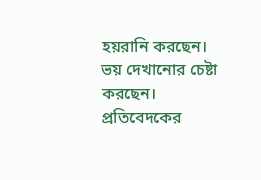হয়রানি করছেন। ভয় দেখানোর চেষ্টা করছেন।
প্রতিবেদকের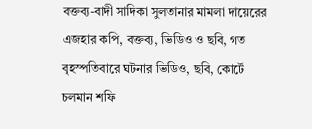বক্তব্য-বাদী সাদিকা সুলতানার মামলা দায়েরের এজহার কপি, বক্তব্য, ভিডিও ও ছবি, গত বৃহস্পতিবারে ঘটনার ভিডিও, ছবি, কোর্টে চলমান শফি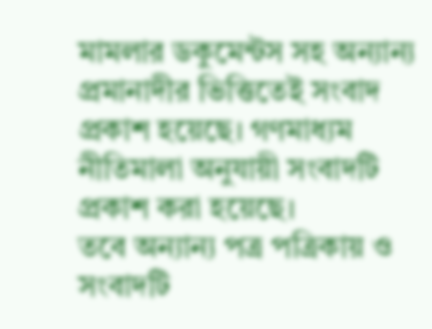মামলার ডকুমেন্টস সহ অন্যান্য প্রমানাদীর ভিত্তিতেই সংবাদ প্রকাশ হয়েছে। গণমাধ্যম নীতিমালা অনুযায়ী সংবাদটি প্রকাশ করা হয়েছে।
তবে অন্যান্য পত্র পত্রিকায় ও সংবাদটি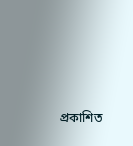প্রকাশিত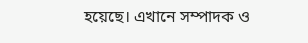হয়েছে। এখানে সম্পাদক ও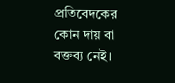প্রতিবেদকের কোন দায় বা বক্তব্য নেই।